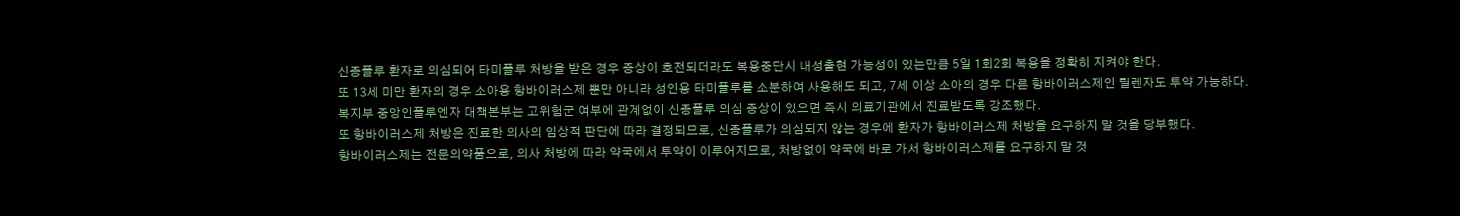신종플루 환자로 의심되어 타미플루 처방을 받은 경우 증상이 호전되더라도 복용중단시 내성출현 가능성이 있는만큼 5일 1회2회 복용을 정확히 지켜야 한다.
또 13세 미만 환자의 경우 소아용 항바이러스제 뿐만 아니라 성인용 타미플루를 소분하여 사용해도 되고, 7세 이상 소아의 경우 다른 항바이러스제인 릴렌자도 투약 가능하다.
복지부 중앙인플루엔자 대책본부는 고위험군 여부에 관계없이 신종플루 의심 증상이 있으면 즉시 의료기관에서 진료받도록 강조했다.
또 항바이러스제 처방은 진료한 의사의 임상적 판단에 따라 결정되므로, 신종플루가 의심되지 않는 경우에 환자가 항바이러스제 처방을 요구하지 말 것을 당부했다.
항바이러스제는 전문의약품으로, 의사 처방에 따라 약국에서 투약이 이루어지므로, 처방없이 약국에 바로 가서 항바이러스제를 요구하지 말 것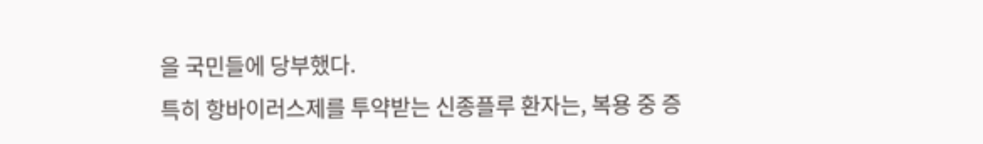을 국민들에 당부했다.
특히 항바이러스제를 투약받는 신종플루 환자는, 복용 중 증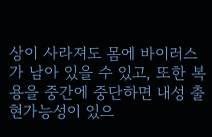상이 사라져도 몸에 바이러스가 남아 있을 수 있고, 또한 복용을 중간에 중단하면 내성 출현가능성이 있으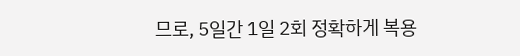므로, 5일간 1일 2회 정확하게 복용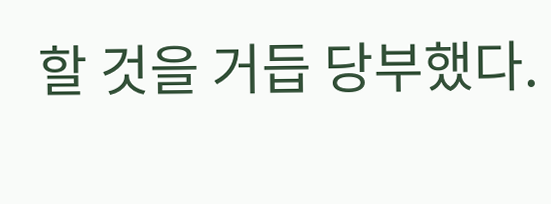할 것을 거듭 당부했다.